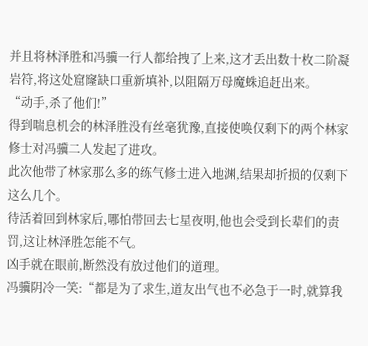并且将林泽胜和冯骥一行人都给拽了上来,这才丢出数十枚二阶凝岩符,将这处窟窿缺口重新填补,以阻隔万母魔蛛追赶出来。
“动手,杀了他们!”
得到喘息机会的林泽胜没有丝毫犹豫,直接使唤仅剩下的两个林家修士对冯骥二人发起了进攻。
此次他带了林家那么多的练气修士进入地渊,结果却折损的仅剩下这么几个。
待活着回到林家后,哪怕带回去七星夜明,他也会受到长辈们的责罚,这让林泽胜怎能不气。
凶手就在眼前,断然没有放过他们的道理。
冯骥阴冷一笑:“都是为了求生,道友出气也不必急于一时,就算我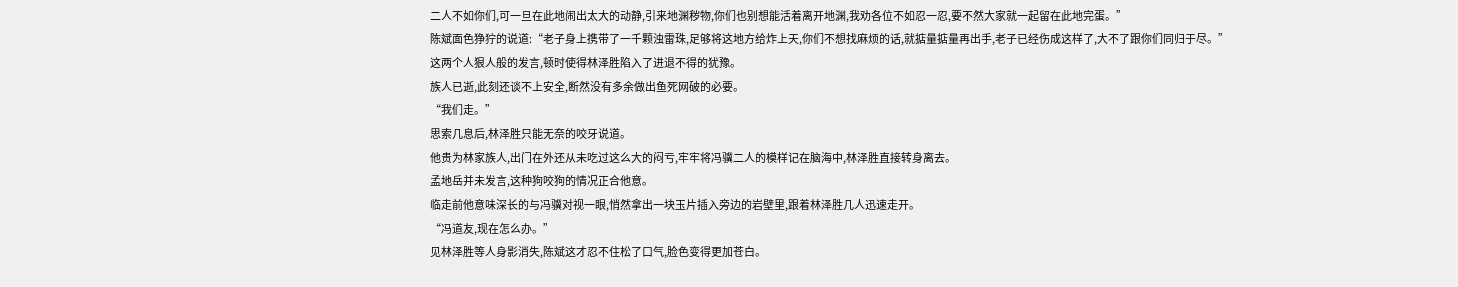二人不如你们,可一旦在此地闹出太大的动静,引来地渊秽物,你们也别想能活着离开地渊,我劝各位不如忍一忍,要不然大家就一起留在此地完蛋。”
陈斌面色狰狞的说道:“老子身上携带了一千颗浊雷珠,足够将这地方给炸上天,你们不想找麻烦的话,就掂量掂量再出手,老子已经伤成这样了,大不了跟你们同归于尽。”
这两个人狠人般的发言,顿时使得林泽胜陷入了进退不得的犹豫。
族人已逝,此刻还谈不上安全,断然没有多余做出鱼死网破的必要。
“我们走。”
思索几息后,林泽胜只能无奈的咬牙说道。
他贵为林家族人,出门在外还从未吃过这么大的闷亏,牢牢将冯骥二人的模样记在脑海中,林泽胜直接转身离去。
孟地岳并未发言,这种狗咬狗的情况正合他意。
临走前他意味深长的与冯骥对视一眼,悄然拿出一块玉片插入旁边的岩壁里,跟着林泽胜几人迅速走开。
“冯道友,现在怎么办。”
见林泽胜等人身影消失,陈斌这才忍不住松了口气,脸色变得更加苍白。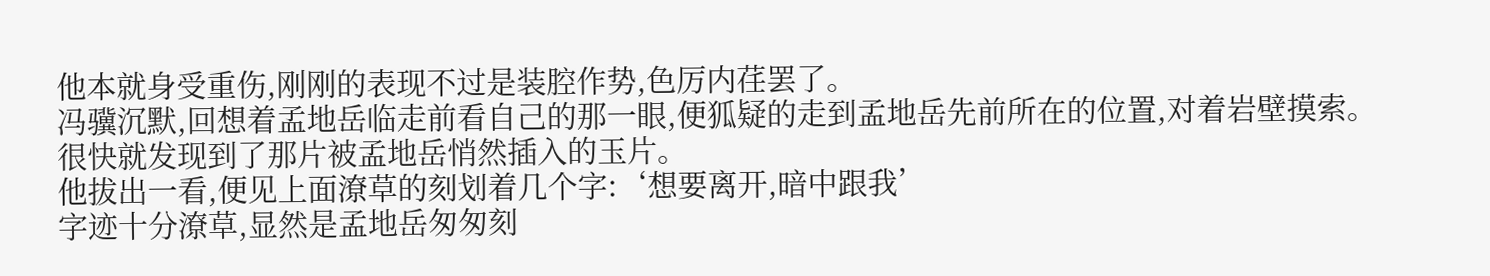他本就身受重伤,刚刚的表现不过是装腔作势,色厉内荏罢了。
冯骥沉默,回想着孟地岳临走前看自己的那一眼,便狐疑的走到孟地岳先前所在的位置,对着岩壁摸索。
很快就发现到了那片被孟地岳悄然插入的玉片。
他拔出一看,便见上面潦草的刻划着几个字:‘想要离开,暗中跟我’
字迹十分潦草,显然是孟地岳匆匆刻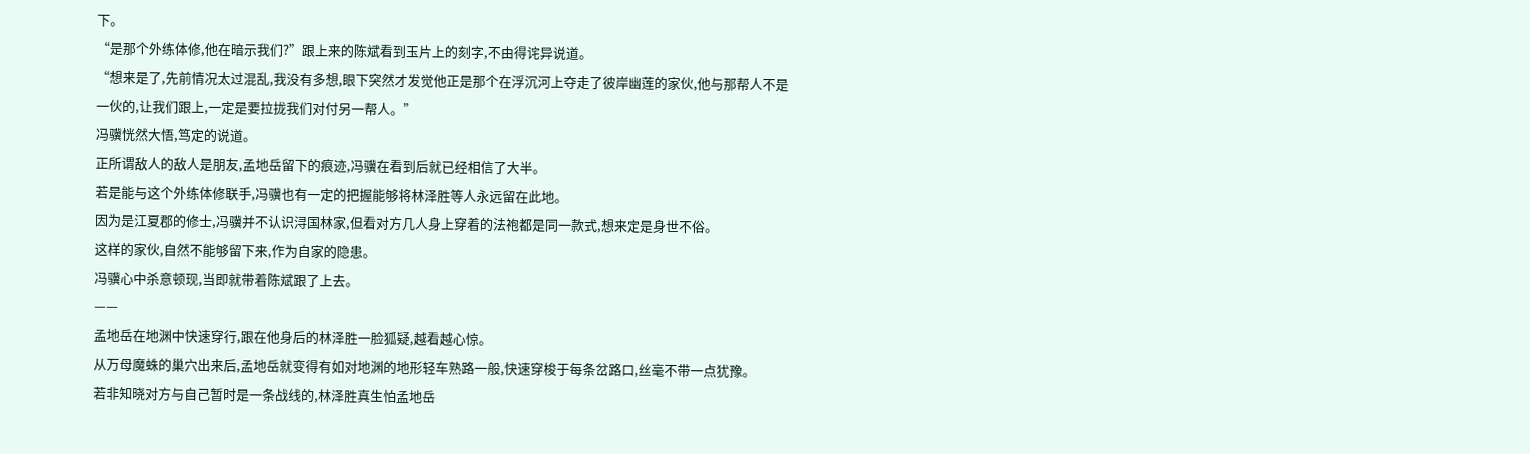下。
“是那个外练体修,他在暗示我们?”跟上来的陈斌看到玉片上的刻字,不由得诧异说道。
“想来是了,先前情况太过混乱,我没有多想,眼下突然才发觉他正是那个在浮沉河上夺走了彼岸幽莲的家伙,他与那帮人不是一伙的,让我们跟上,一定是要拉拢我们对付另一帮人。”
冯骥恍然大悟,笃定的说道。
正所谓敌人的敌人是朋友,孟地岳留下的痕迹,冯骥在看到后就已经相信了大半。
若是能与这个外练体修联手,冯骥也有一定的把握能够将林泽胜等人永远留在此地。
因为是江夏郡的修士,冯骥并不认识浔国林家,但看对方几人身上穿着的法袍都是同一款式,想来定是身世不俗。
这样的家伙,自然不能够留下来,作为自家的隐患。
冯骥心中杀意顿现,当即就带着陈斌跟了上去。
——
孟地岳在地渊中快速穿行,跟在他身后的林泽胜一脸狐疑,越看越心惊。
从万母魔蛛的巢穴出来后,孟地岳就变得有如对地渊的地形轻车熟路一般,快速穿梭于每条岔路口,丝毫不带一点犹豫。
若非知晓对方与自己暂时是一条战线的,林泽胜真生怕孟地岳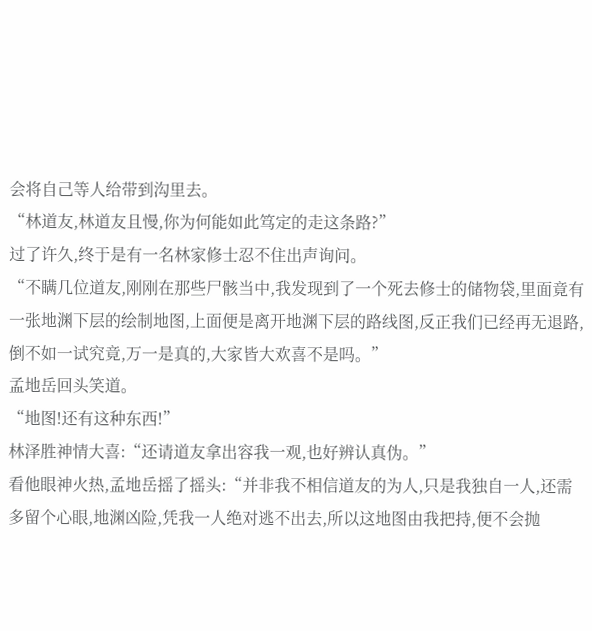会将自己等人给带到沟里去。
“林道友,林道友且慢,你为何能如此笃定的走这条路?”
过了许久,终于是有一名林家修士忍不住出声询问。
“不瞒几位道友,刚刚在那些尸骸当中,我发现到了一个死去修士的储物袋,里面竟有一张地渊下层的绘制地图,上面便是离开地渊下层的路线图,反正我们已经再无退路,倒不如一试究竟,万一是真的,大家皆大欢喜不是吗。”
孟地岳回头笑道。
“地图!还有这种东西!”
林泽胜神情大喜:“还请道友拿出容我一观,也好辨认真伪。”
看他眼神火热,孟地岳摇了摇头:“并非我不相信道友的为人,只是我独自一人,还需多留个心眼,地渊凶险,凭我一人绝对逃不出去,所以这地图由我把持,便不会抛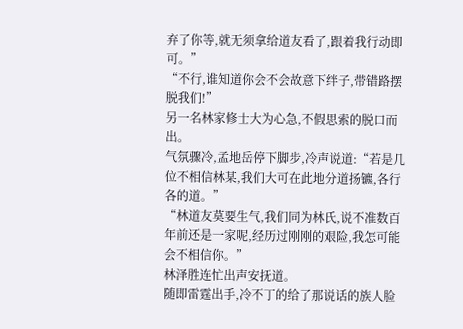弃了你等,就无须拿给道友看了,跟着我行动即可。”
“不行,谁知道你会不会故意下绊子,带错路摆脱我们!”
另一名林家修士大为心急,不假思索的脱口而出。
气氛骤冷,孟地岳停下脚步,冷声说道:“若是几位不相信林某,我们大可在此地分道扬镳,各行各的道。”
“林道友莫要生气,我们同为林氏,说不准数百年前还是一家呢,经历过刚刚的艰险,我怎可能会不相信你。”
林泽胜连忙出声安抚道。
随即雷霆出手,冷不丁的给了那说话的族人脸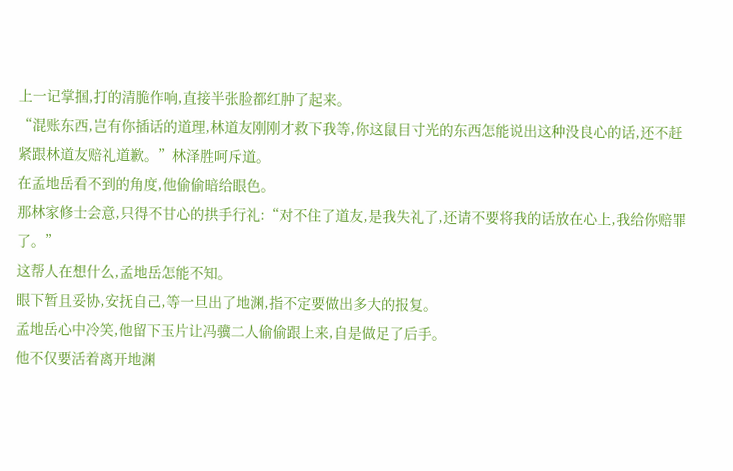上一记掌掴,打的清脆作响,直接半张脸都红肿了起来。
“混账东西,岂有你插话的道理,林道友刚刚才救下我等,你这鼠目寸光的东西怎能说出这种没良心的话,还不赶紧跟林道友赔礼道歉。”林泽胜呵斥道。
在孟地岳看不到的角度,他偷偷暗给眼色。
那林家修士会意,只得不甘心的拱手行礼:“对不住了道友,是我失礼了,还请不要将我的话放在心上,我给你赔罪了。”
这帮人在想什么,孟地岳怎能不知。
眼下暂且妥协,安抚自己,等一旦出了地渊,指不定要做出多大的报复。
孟地岳心中冷笑,他留下玉片让冯骥二人偷偷跟上来,自是做足了后手。
他不仅要活着离开地渊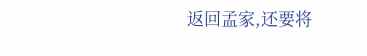返回孟家,还要将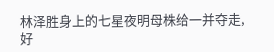林泽胜身上的七星夜明母株给一并夺走,好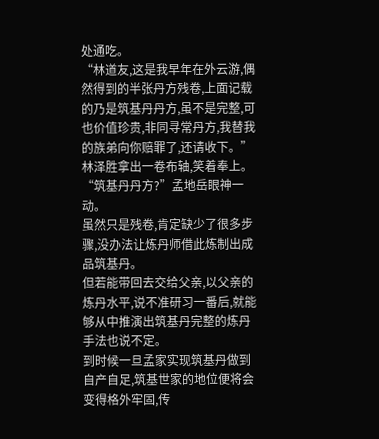处通吃。
“林道友,这是我早年在外云游,偶然得到的半张丹方残卷,上面记载的乃是筑基丹丹方,虽不是完整,可也价值珍贵,非同寻常丹方,我替我的族弟向你赔罪了,还请收下。”
林泽胜拿出一卷布轴,笑着奉上。
“筑基丹丹方?”孟地岳眼神一动。
虽然只是残卷,肯定缺少了很多步骤,没办法让炼丹师借此炼制出成品筑基丹。
但若能带回去交给父亲,以父亲的炼丹水平,说不准研习一番后,就能够从中推演出筑基丹完整的炼丹手法也说不定。
到时候一旦孟家实现筑基丹做到自产自足,筑基世家的地位便将会变得格外牢固,传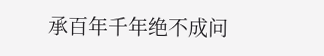承百年千年绝不成问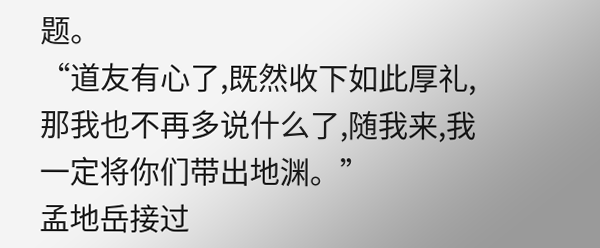题。
“道友有心了,既然收下如此厚礼,那我也不再多说什么了,随我来,我一定将你们带出地渊。”
孟地岳接过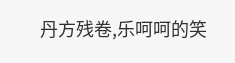丹方残卷,乐呵呵的笑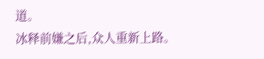道。
冰释前嫌之后,众人重新上路。